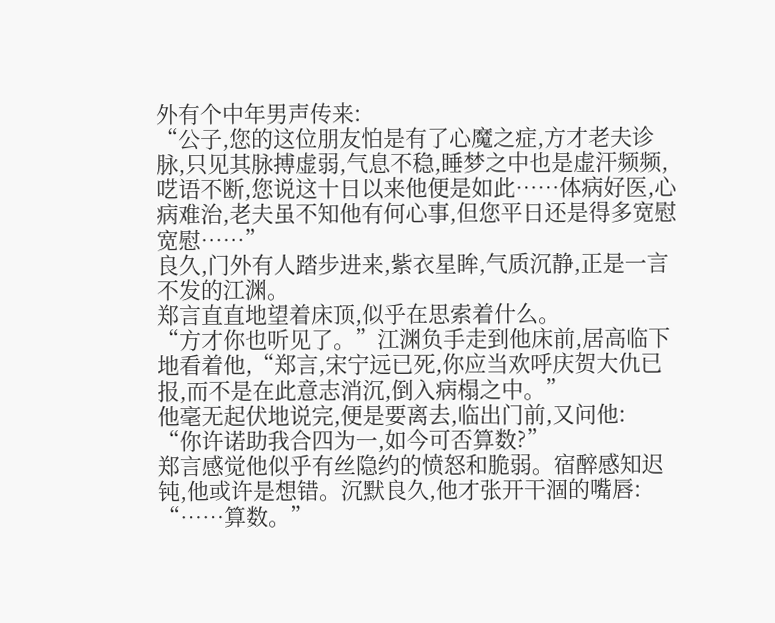外有个中年男声传来:
“公子,您的这位朋友怕是有了心魔之症,方才老夫诊脉,只见其脉搏虚弱,气息不稳,睡梦之中也是虚汗频频,呓语不断,您说这十日以来他便是如此……体病好医,心病难治,老夫虽不知他有何心事,但您平日还是得多宽慰宽慰……”
良久,门外有人踏步进来,紫衣星眸,气质沉静,正是一言不发的江渊。
郑言直直地望着床顶,似乎在思索着什么。
“方才你也听见了。”江渊负手走到他床前,居高临下地看着他,“郑言,宋宁远已死,你应当欢呼庆贺大仇已报,而不是在此意志消沉,倒入病榻之中。”
他毫无起伏地说完,便是要离去,临出门前,又问他:
“你许诺助我合四为一,如今可否算数?”
郑言感觉他似乎有丝隐约的愤怒和脆弱。宿醉感知迟钝,他或许是想错。沉默良久,他才张开干涸的嘴唇:
“……算数。”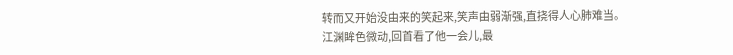转而又开始没由来的笑起来,笑声由弱渐强,直挠得人心肺难当。
江渊眸色微动,回首看了他一会儿,最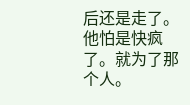后还是走了。
他怕是快疯了。就为了那个人。